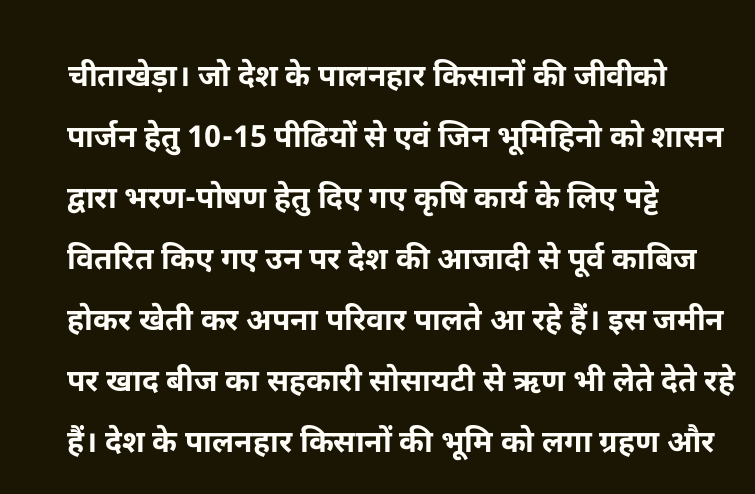चीताखेड़ा। जो देश के पालनहार किसानों की जीवीको पार्जन हेतु 10-15 पीढियों से एवं जिन भूमिहिनो को शासन द्वारा भरण-पोषण हेतु दिए गए कृषि कार्य के लिए पट्टे वितरित किए गए उन पर देश की आजादी से पूर्व काबिज होकर खेती कर अपना परिवार पालते आ रहे हैं। इस जमीन पर खाद बीज का सहकारी सोसायटी से ऋण भी लेते देते रहे हैं। देश के पालनहार किसानों की भूमि को लगा ग्रहण और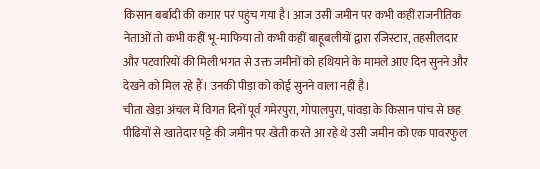किसान बर्बादी की कगार पर पहुंच गया है। आज उसी जमीन पर कभी कहीं राजनीतिक नेताओं तो कभी कहीं भू-माफिया तो कभी कहीं बाहूबलीयों द्वारा रजिस्टार, तहसीलदार और पटवारियों की मिली भगत से उक्त जमीनों को हथियाने के मामले आए दिन सुनने और देखने को मिल रहे हैं। उनकी पीड़ा को कोई सुनने वाला नहीं है।
चीता खेड़ा अंचल में विगत दिनों पूर्व गमेरपुरा, गोपालपुरा, पांवड़ा के किसान पांच से छह पीढियों से खातेदार पट्टे की जमीन पर खेती करते आ रहे थे उसी जमीन को एक पावरफुल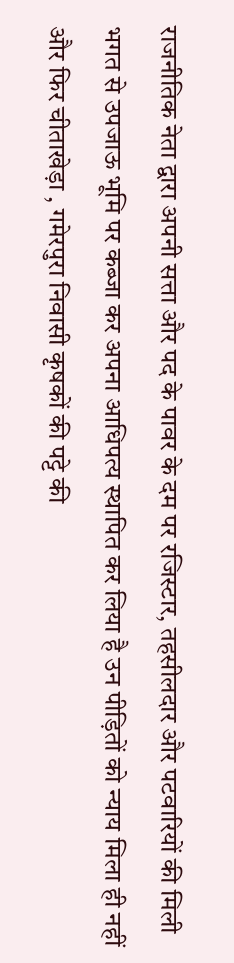राजनीतिक नेता द्वारा अपनी सत्ता और पद के पावर के दम पर रजिस्टार, तहसीलदार और पटवारियों की मिली भगत से उपजाऊ भूमि पर कब्जा कर अपना आधिपत्य स्थापित कर लिया है उन पीड़ितों को न्याय मिला ही नहीं और फिर चीताखेड़ा , गमेरपुरा निवासी कृषकों की पट्टे की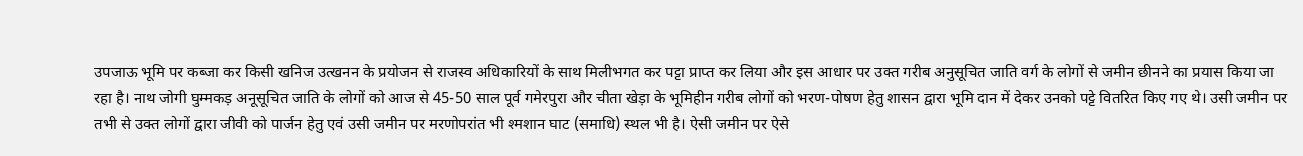उपजाऊ भूमि पर कब्जा कर किसी खनिज उत्खनन के प्रयोजन से राजस्व अधिकारियों के साथ मिलीभगत कर पट्टा प्राप्त कर लिया और इस आधार पर उक्त गरीब अनुसूचित जाति वर्ग के लोगों से जमीन छीनने का प्रयास किया जा रहा है। नाथ जोगी घुम्मकड़ अनूसूचित जाति के लोगों को आज से 45-50 साल पूर्व गमेरपुरा और चीता खेड़ा के भूमिहीन गरीब लोगों को भरण-पोषण हेतु शासन द्वारा भूमि दान में देकर उनको पट्टे वितरित किए गए थे। उसी जमीन पर तभी से उक्त लोगों द्वारा जीवी को पार्जन हेतु एवं उसी जमीन पर मरणोपरांत भी श्मशान घाट (समाधि) स्थल भी है। ऐसी जमीन पर ऐसे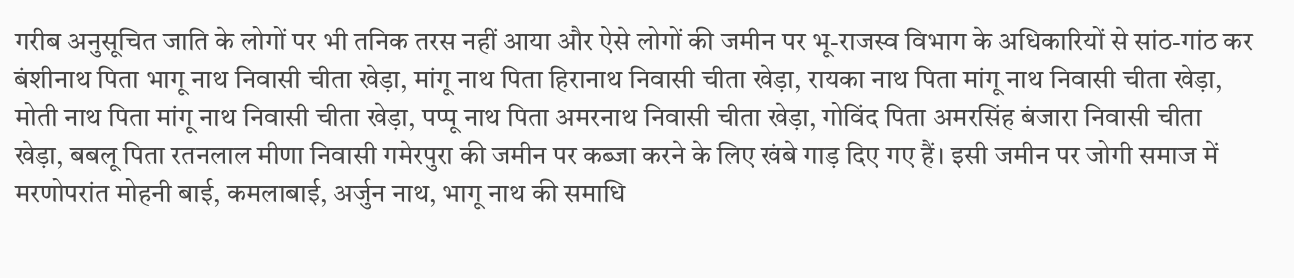गरीब अनुसूचित जाति के लोगों पर भी तनिक तरस नहीं आया और ऐसे लोगों की जमीन पर भू-राजस्व विभाग के अधिकारियों से सांठ-गांठ कर बंशीनाथ पिता भागू नाथ निवासी चीता खेड़ा, मांगू नाथ पिता हिरानाथ निवासी चीता खेड़ा, रायका नाथ पिता मांगू नाथ निवासी चीता खेड़ा, मोती नाथ पिता मांगू नाथ निवासी चीता खेड़ा, पप्पू नाथ पिता अमरनाथ निवासी चीता खेड़ा, गोविंद पिता अमरसिंह बंजारा निवासी चीता खेड़ा, बबलू पिता रतनलाल मीणा निवासी गमेरपुरा की जमीन पर कब्जा करने के लिए खंबे गाड़ दिए गए हैं। इसी जमीन पर जोगी समाज में मरणोपरांत मोहनी बाई, कमलाबाई, अर्जुन नाथ, भागू नाथ की समाधि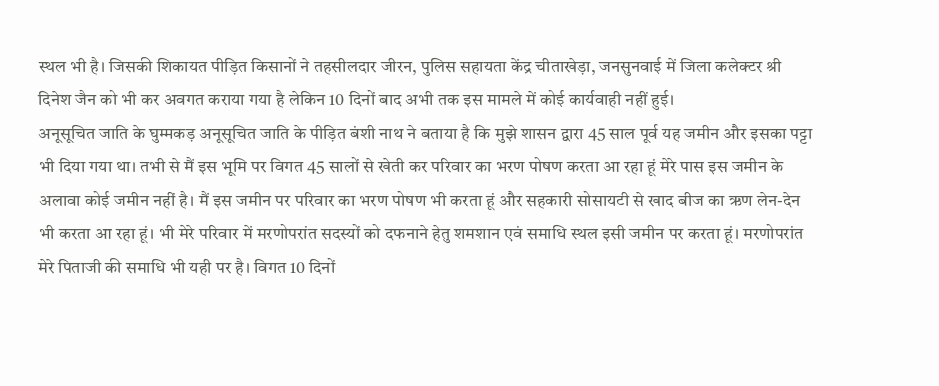स्थल भी है। जिसकी शिकायत पीड़ित किसानों ने तहसीलदार जीरन, पुलिस सहायता केंद्र चीताखेड़ा, जनसुनवाई में जिला कलेक्टर श्री दिनेश जैन को भी कर अवगत कराया गया है लेकिन 10 दिनों बाद अभी तक इस मामले में कोई कार्यवाही नहीं हुई।
अनूसूचित जाति के घुम्मकड़ अनूसूचित जाति के पीड़ित बंशी नाथ ने बताया है कि मुझे शासन द्वारा 45 साल पूर्व यह जमीन और इसका पट्टा भी दिया गया था। तभी से मैं इस भूमि पर विगत 45 सालों से खेती कर परिवार का भरण पोषण करता आ रहा हूं मेरे पास इस जमीन के अलावा कोई जमीन नहीं है। मैं इस जमीन पर परिवार का भरण पोषण भी करता हूं और सहकारी सोसायटी से खाद बीज का ऋण लेन-देन भी करता आ रहा हूं। भी मेरे परिवार में मरणोपरांत सदस्यों को दफनाने हेतु शमशान एवं समाधि स्थल इसी जमीन पर करता हूं। मरणोपरांत मेरे पिताजी की समाधि भी यही पर है। विगत 10 दिनों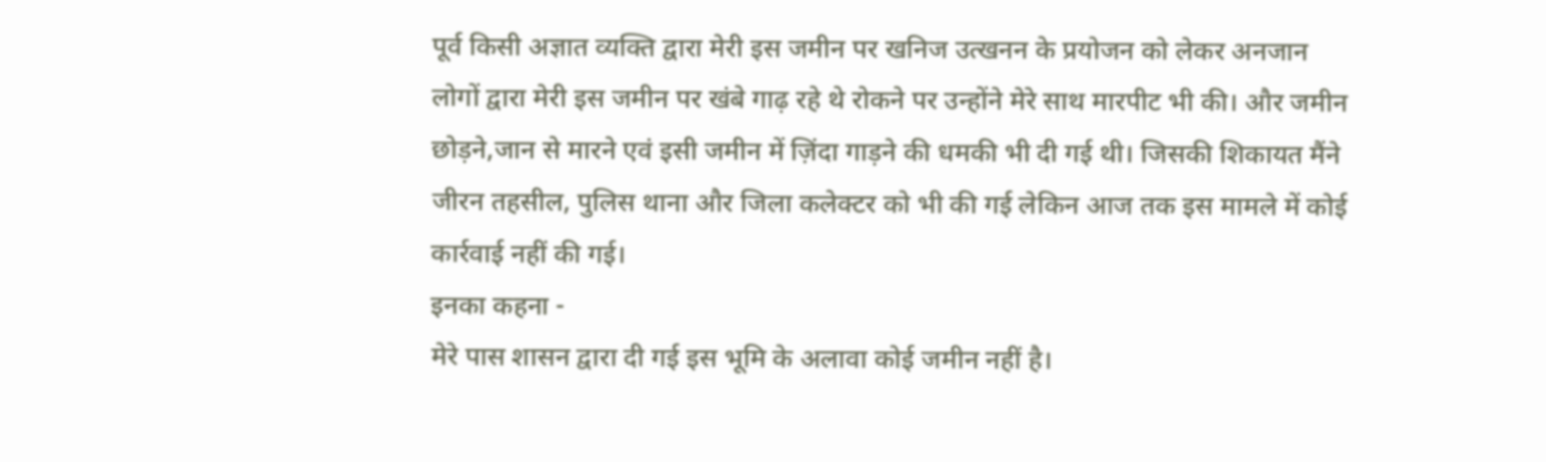पूर्व किसी अज्ञात व्यक्ति द्वारा मेरी इस जमीन पर खनिज उत्खनन के प्रयोजन को लेकर अनजान लोगों द्वारा मेरी इस जमीन पर खंबे गाढ़ रहे थे रोकने पर उन्होंने मेरे साथ मारपीट भी की। और जमीन छोड़ने,जान से मारने एवं इसी जमीन में ज़िंदा गाड़ने की धमकी भी दी गई थी। जिसकी शिकायत मैंने जीरन तहसील, पुलिस थाना और जिला कलेक्टर को भी की गई लेकिन आज तक इस मामले में कोई कार्रवाई नहीं की गई।
इनका कहना -
मेरे पास शासन द्वारा दी गई इस भूमि के अलावा कोई जमीन नहीं है।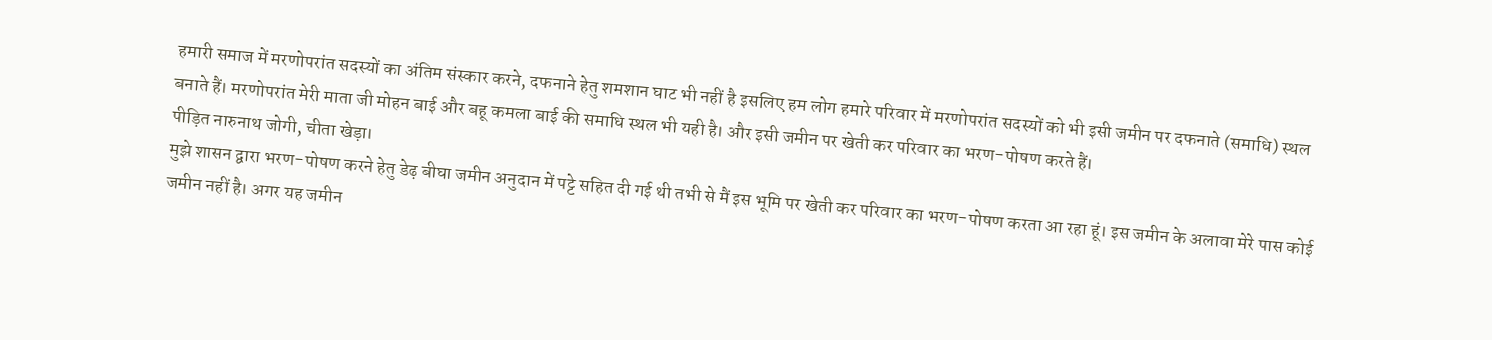हमारी समाज में मरणोपरांत सदस्यों का अंतिम संस्कार करने, दफनाने हेतु शमशान घाट भी नहीं है इसलिए हम लोग हमारे परिवार में मरणोपरांत सदस्यों को भी इसी जमीन पर दफनाते (समाधि) स्थल बनाते हैं। मरणोपरांत मेरी माता जी मोहन बाई और बहू कमला बाई की समाधि स्थल भी यही है। और इसी जमीन पर खेती कर परिवार का भरण-पोषण करते हैं।
पीड़ित नारुनाथ जोगी, चीता खेड़ा।
मुझे शासन द्वारा भरण-पोषण करने हेतु डेढ़ बीघा जमीन अनुदान में पट्टे सहित दी गई थी तभी से मैं इस भूमि पर खेती कर परिवार का भरण-पोषण करता आ रहा हूं। इस जमीन के अलावा मेरे पास कोई जमीन नहीं है। अगर यह जमीन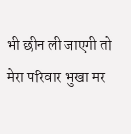भी छीन ली जाएगी तो मेरा परिवार भुखा मर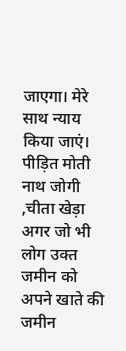जाएगा। मेरे साथ न्याय किया जाएं।
पीड़ित मोती नाथ जोगी ,चीता खेड़ा
अगर जो भी लोग उक्त जमीन को अपने खाते की जमीन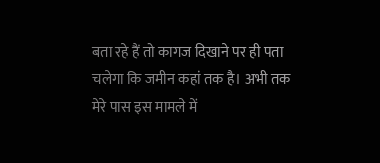बता रहे हैं तो कागज दिखाने पर ही पता चलेगा कि जमीन कहां तक है। अभी तक मेरे पास इस मामले में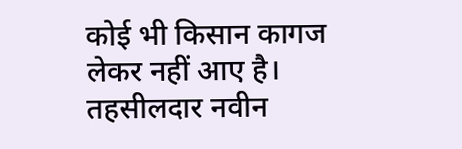कोई भी किसान कागज लेकर नहीं आए है।
तहसीलदार नवीन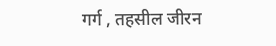गर्ग , तहसील जीरन